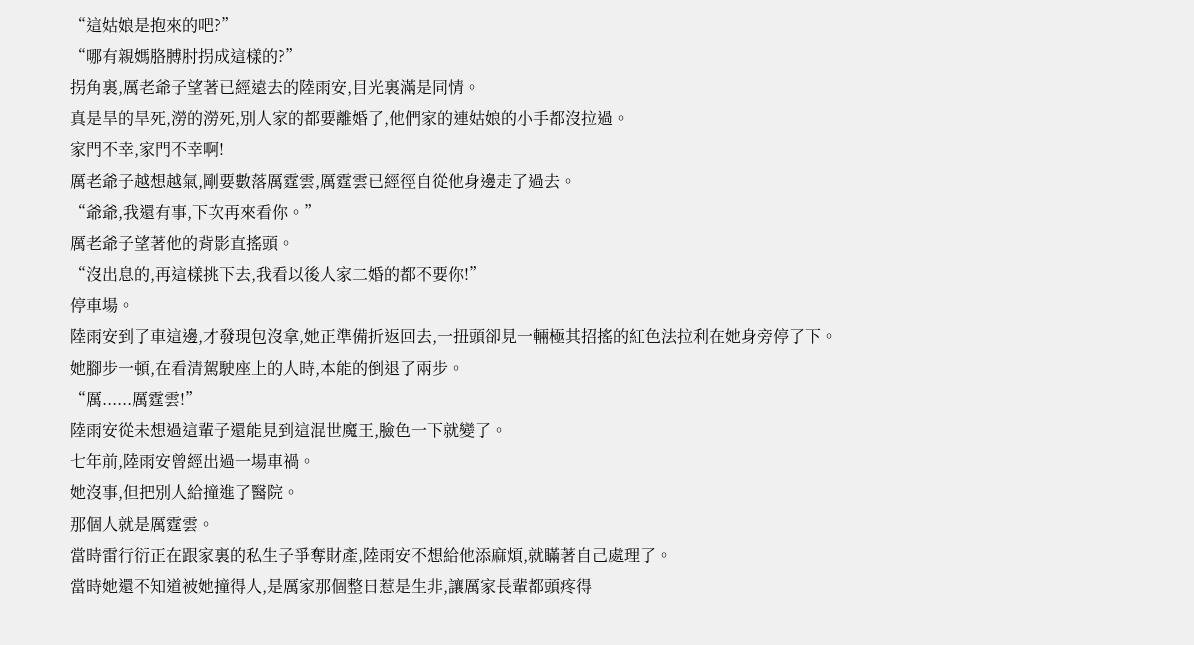“這姑娘是抱來的吧?”
“哪有親媽胳膊肘拐成這樣的?”
拐角裏,厲老爺子望著已經遠去的陸雨安,目光裏滿是同情。
真是旱的旱死,澇的澇死,別人家的都要離婚了,他們家的連姑娘的小手都沒拉過。
家門不幸,家門不幸啊!
厲老爺子越想越氣,剛要數落厲霆雲,厲霆雲已經徑自從他身邊走了過去。
“爺爺,我還有事,下次再來看你。”
厲老爺子望著他的背影直搖頭。
“沒出息的,再這樣挑下去,我看以後人家二婚的都不要你!”
停車場。
陸雨安到了車這邊,才發現包沒拿,她正準備折返回去,一扭頭卻見一輛極其招搖的紅色法拉利在她身旁停了下。
她腳步一頓,在看清駕駛座上的人時,本能的倒退了兩步。
“厲......厲霆雲!”
陸雨安從未想過這輩子還能見到這混世魔王,臉色一下就變了。
七年前,陸雨安曾經出過一場車禍。
她沒事,但把別人給撞進了醫院。
那個人就是厲霆雲。
當時雷行衍正在跟家裏的私生子爭奪財產,陸雨安不想給他添麻煩,就瞞著自己處理了。
當時她還不知道被她撞得人,是厲家那個整日惹是生非,讓厲家長輩都頭疼得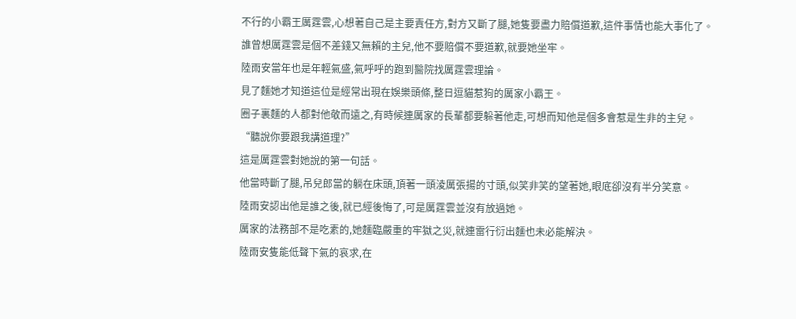不行的小霸王厲霆雲,心想著自己是主要責任方,對方又斷了腿,她隻要盡力賠償道歉,這件事情也能大事化了。
誰曾想厲霆雲是個不差錢又無賴的主兒,他不要賠償不要道歉,就要她坐牢。
陸雨安當年也是年輕氣盛,氣呼呼的跑到醫院找厲霆雲理論。
見了麵她才知道這位是經常出現在娛樂頭條,整日逗貓惹狗的厲家小霸王。
圈子裏麵的人都對他敬而遠之,有時候連厲家的長輩都要躲著他走,可想而知他是個多會惹是生非的主兒。
“聽說你要跟我講道理?”
這是厲霆雲對她說的第一句話。
他當時斷了腿,吊兒郎當的躺在床頭,頂著一頭淩厲張揚的寸頭,似笑非笑的望著她,眼底卻沒有半分笑意。
陸雨安認出他是誰之後,就已經後悔了,可是厲霆雲並沒有放過她。
厲家的法務部不是吃素的,她麵臨嚴重的牢獄之災,就連雷行衍出麵也未必能解決。
陸雨安隻能低聲下氣的哀求,在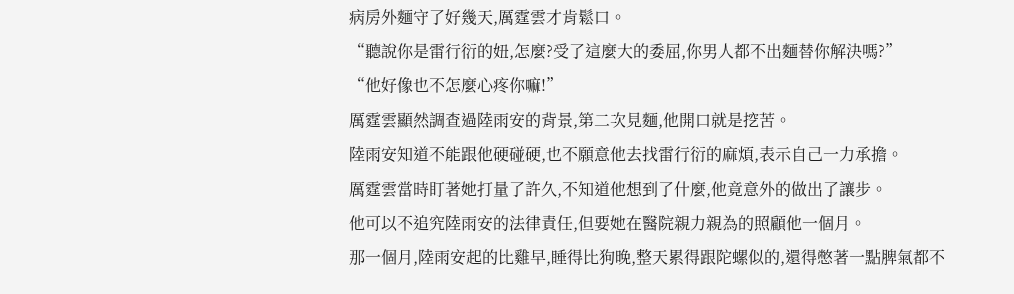病房外麵守了好幾天,厲霆雲才肯鬆口。
“聽說你是雷行衍的妞,怎麼?受了這麼大的委屈,你男人都不出麵替你解決嗎?”
“他好像也不怎麼心疼你嘛!”
厲霆雲顯然調查過陸雨安的背景,第二次見麵,他開口就是挖苦。
陸雨安知道不能跟他硬碰硬,也不願意他去找雷行衍的麻煩,表示自己一力承擔。
厲霆雲當時盯著她打量了許久,不知道他想到了什麼,他竟意外的做出了讓步。
他可以不追究陸雨安的法律責任,但要她在醫院親力親為的照顧他一個月。
那一個月,陸雨安起的比雞早,睡得比狗晚,整天累得跟陀螺似的,還得憋著一點脾氣都不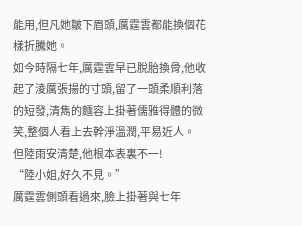能用,但凡她皺下眉頭,厲霆雲都能換個花樣折騰她。
如今時隔七年,厲霆雲早已脫胎換骨,他收起了淩厲張揚的寸頭,留了一頭柔順利落的短發,清雋的麵容上掛著儒雅得體的微笑,整個人看上去幹淨溫潤,平易近人。
但陸雨安清楚,他根本表裏不一!
“陸小姐,好久不見。”
厲霆雲側頭看過來,臉上掛著與七年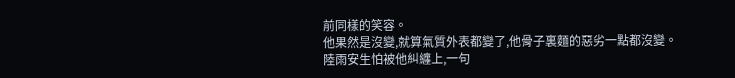前同樣的笑容。
他果然是沒變,就算氣質外表都變了,他骨子裏麵的惡劣一點都沒變。
陸雨安生怕被他糾纏上,一句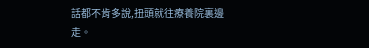話都不肯多說,扭頭就往療養院裏邊走。